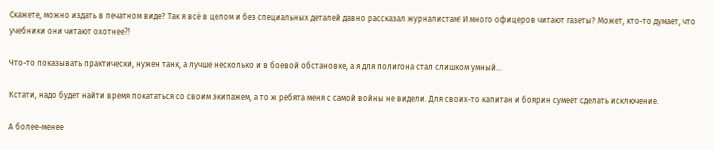Скажете, можно издать в печатном виде? Так я всё в целом и без специальных деталей давно рассказал журналистам! И много офицеров читают газеты? Может, кто-то думает, что учебники они читают охотнее⁈

Что-то показывать практически, нужен танк, а лучше несколько и в боевой обстановке, а я для полигона стал слишком умный…

Кстати, надо будет найти время покататься со своим экипажем, а то ж ребята меня с самой войны не видели. Для своих-то капитан и боярин сумеет сделать исключение.

А более-менее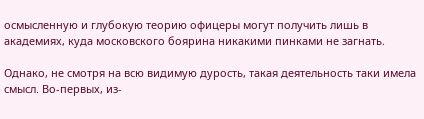осмысленную и глубокую теорию офицеры могут получить лишь в академиях, куда московского боярина никакими пинками не загнать.

Однако, не смотря на всю видимую дурость, такая деятельность таки имела смысл. Во-первых, из-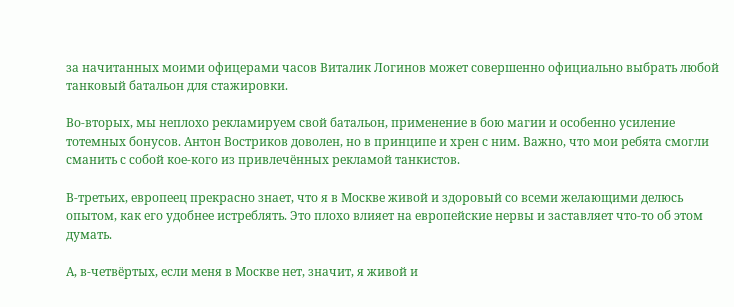за начитанных моими офицерами часов Виталик Логинов может совершенно официально выбрать любой танковый батальон для стажировки.

Во-вторых, мы неплохо рекламируем свой батальон, применение в бою магии и особенно усиление тотемных бонусов. Антон Востриков доволен, но в принципе и хрен с ним. Важно, что мои ребята смогли сманить с собой кое-кого из привлечённых рекламой танкистов.

В-третьих, европеец прекрасно знает, что я в Москве живой и здоровый со всеми желающими делюсь опытом, как его удобнее истреблять. Это плохо влияет на европейские нервы и заставляет что-то об этом думать.

А, в-четвёртых, если меня в Москве нет, значит, я живой и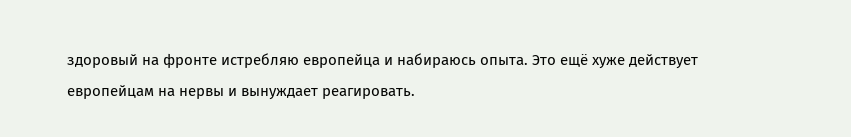здоровый на фронте истребляю европейца и набираюсь опыта. Это ещё хуже действует европейцам на нервы и вынуждает реагировать.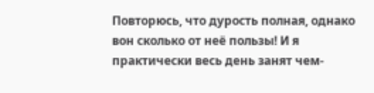Повторюсь, что дурость полная, однако вон сколько от неё пользы! И я практически весь день занят чем-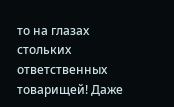то на глазах стольких ответственных товарищей! Даже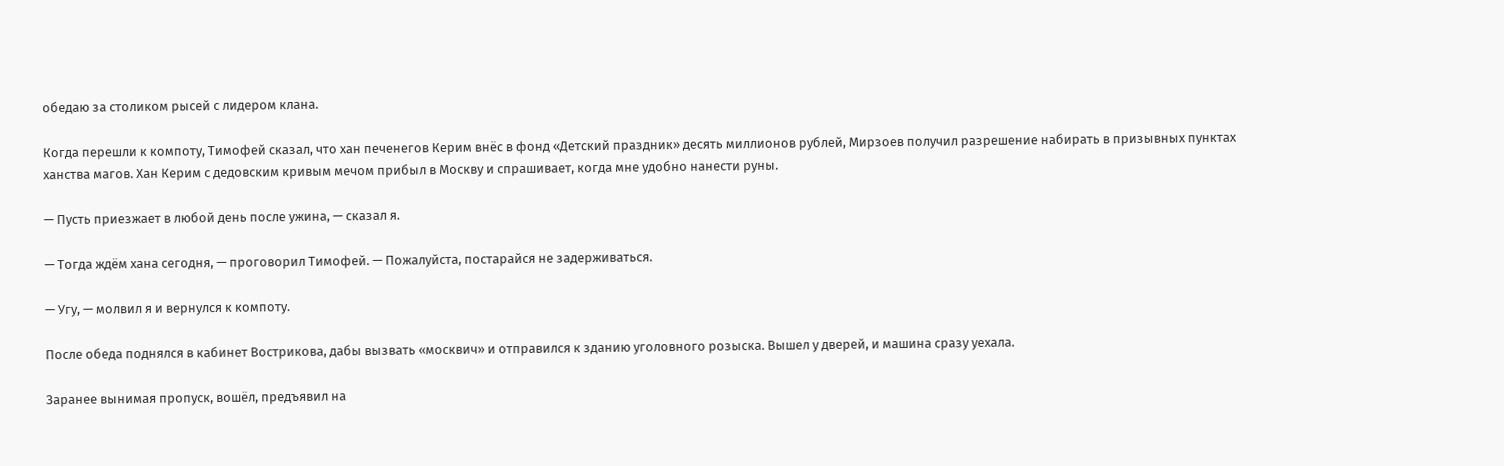обедаю за столиком рысей с лидером клана.

Когда перешли к компоту, Тимофей сказал, что хан печенегов Керим внёс в фонд «Детский праздник» десять миллионов рублей, Мирзоев получил разрешение набирать в призывных пунктах ханства магов. Хан Керим с дедовским кривым мечом прибыл в Москву и спрашивает, когда мне удобно нанести руны.

— Пусть приезжает в любой день после ужина, — сказал я.

— Тогда ждём хана сегодня, — проговорил Тимофей. — Пожалуйста, постарайся не задерживаться.

— Угу, — молвил я и вернулся к компоту.

После обеда поднялся в кабинет Вострикова, дабы вызвать «москвич» и отправился к зданию уголовного розыска. Вышел у дверей, и машина сразу уехала.

Заранее вынимая пропуск, вошёл, предъявил на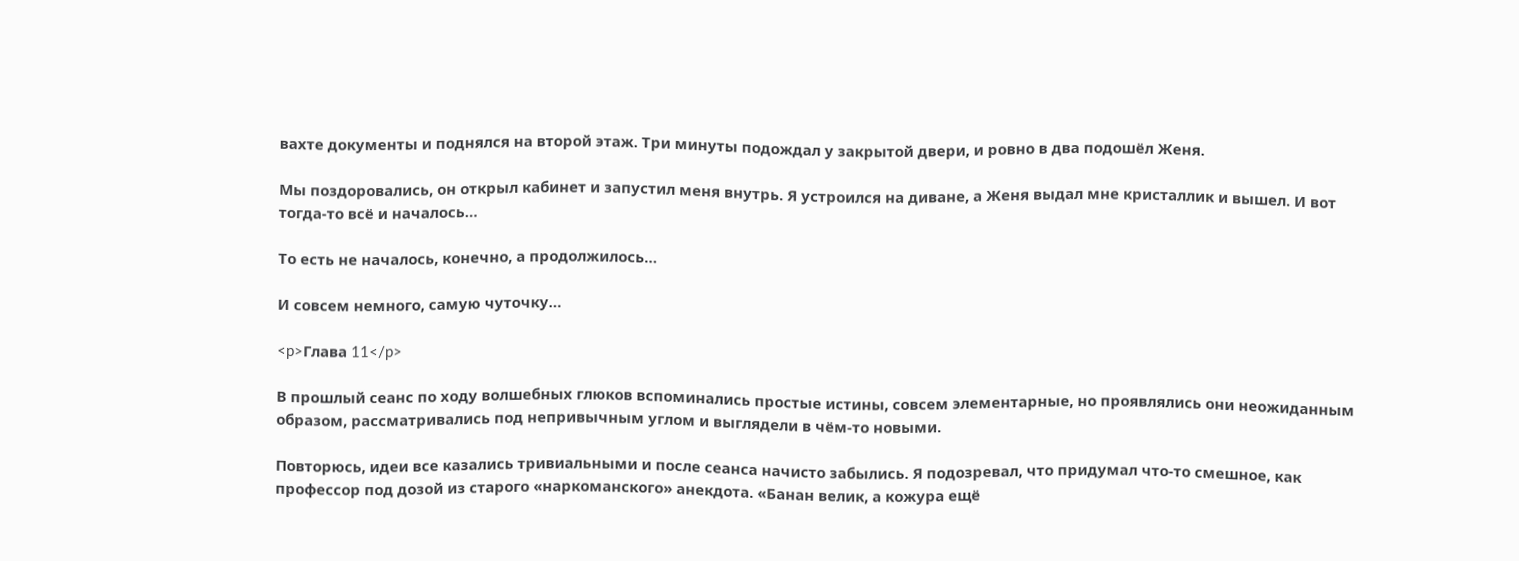вахте документы и поднялся на второй этаж. Три минуты подождал у закрытой двери, и ровно в два подошёл Женя.

Мы поздоровались, он открыл кабинет и запустил меня внутрь. Я устроился на диване, а Женя выдал мне кристаллик и вышел. И вот тогда-то всё и началось…

То есть не началось, конечно, а продолжилось…

И совсем немного, самую чуточку…

<p>Глава 11</p>

В прошлый сеанс по ходу волшебных глюков вспоминались простые истины, совсем элементарные, но проявлялись они неожиданным образом, рассматривались под непривычным углом и выглядели в чём-то новыми.

Повторюсь, идеи все казались тривиальными и после сеанса начисто забылись. Я подозревал, что придумал что-то смешное, как профессор под дозой из старого «наркоманского» анекдота. «Банан велик, а кожура ещё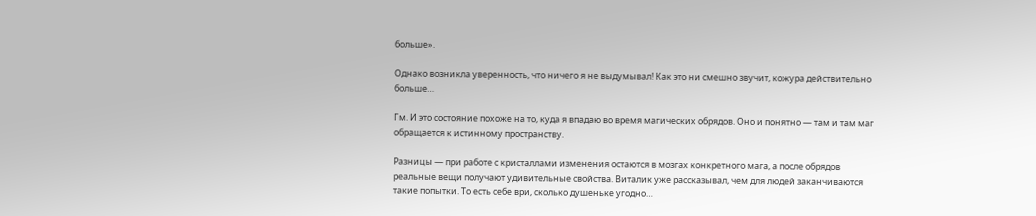больше».

Однако возникла уверенность, что ничего я не выдумывал! Как это ни смешно звучит, кожура действительно больше…

Гм. И это состояние похоже на то, куда я впадаю во время магических обрядов. Оно и понятно — там и там маг обращается к истинному пространству.

Разницы — при работе с кристаллами изменения остаются в мозгах конкретного мага, а после обрядов реальные вещи получают удивительные свойства. Виталик уже рассказывал, чем для людей заканчиваются такие попытки. То есть себе ври, сколько душеньке угодно…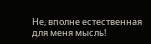Не, вполне естественная для меня мысль!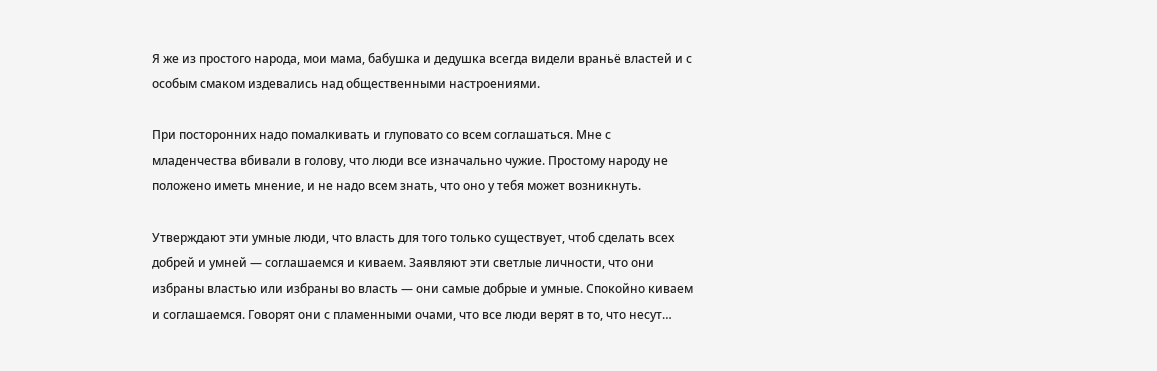Я же из простого народа, мои мама, бабушка и дедушка всегда видели враньё властей и с особым смаком издевались над общественными настроениями.

При посторонних надо помалкивать и глуповато со всем соглашаться. Мне с младенчества вбивали в голову, что люди все изначально чужие. Простому народу не положено иметь мнение, и не надо всем знать, что оно у тебя может возникнуть.

Утверждают эти умные люди, что власть для того только существует, чтоб сделать всех добрей и умней — соглашаемся и киваем. Заявляют эти светлые личности, что они избраны властью или избраны во власть — они самые добрые и умные. Спокойно киваем и соглашаемся. Говорят они с пламенными очами, что все люди верят в то, что несут…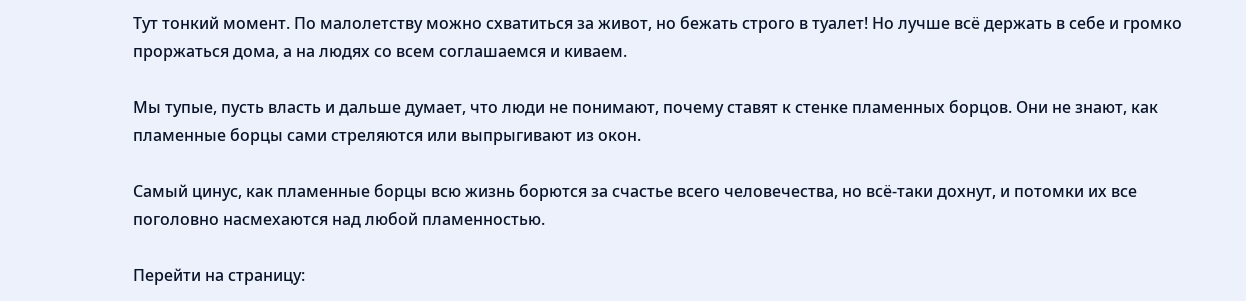Тут тонкий момент. По малолетству можно схватиться за живот, но бежать строго в туалет! Но лучше всё держать в себе и громко проржаться дома, а на людях со всем соглашаемся и киваем.

Мы тупые, пусть власть и дальше думает, что люди не понимают, почему ставят к стенке пламенных борцов. Они не знают, как пламенные борцы сами стреляются или выпрыгивают из окон.

Самый цинус, как пламенные борцы всю жизнь борются за счастье всего человечества, но всё-таки дохнут, и потомки их все поголовно насмехаются над любой пламенностью.

Перейти на страницу: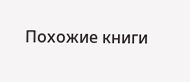Похожие книги